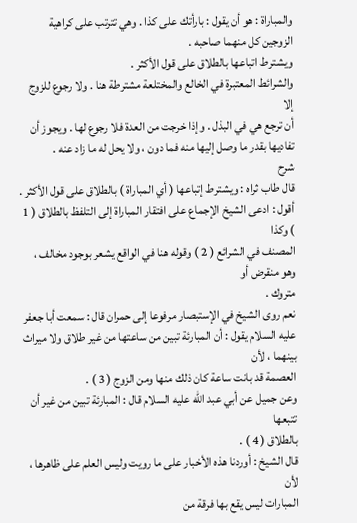والمباراة : هو أن يقول : بارأتك على كذا . وهي تترتب على كراهية
الزوجين كل منهما صاحبه .
ويشترط اتباعها بالطلاق على قول الأكثر .
والشرائط المعتبرة في الخالع والمختلعة مشترطة هنا . ولا رجوع للزوج إلا
أن ترجع هي في البذل . وإذا خرجت من العدة فلا رجوع لها . ويجوز أن
تفاديها بقدر ما وصل إليها منه فما دون ، ولا يحل له ما زاد عنه .
شرح
قال طاب ثراه : ويشترط إتباعها ( أي المباراة ) بالطلاق على قول الأكثر .
أقول : ادعى الشيخ الإجماع على افتقار المباراة إلى التلفظ بالطلاق ( 1 ) وكذا
المصنف في الشرائع ( 2 ) وقوله هنا في الواقع يشعر بوجود مخالف ، وهو منقرض أو
متروك .
نعم روى الشيخ في الإستبصار مرفوعا إلى حمران قال : سمعت أبا جعفر
عليه السلام يقول : أن المبارئة تبين من ساعتها من غير طلاق ولا ميراث بينهما ، لأن
العصمة قد بانت ساعة كان ذلك منها ومن الزوج ( 3 ) .
وعن جميل عن أبي عبد الله عليه السلام قال : المبارئة تبين من غير أن تتبعها
بالطلاق ( 4 ) .
قال الشيخ : أوردنا هذه الأخبار على ما رويت وليس العلم على ظاهرها ، لأن
المبارات ليس يقع بها فرقة من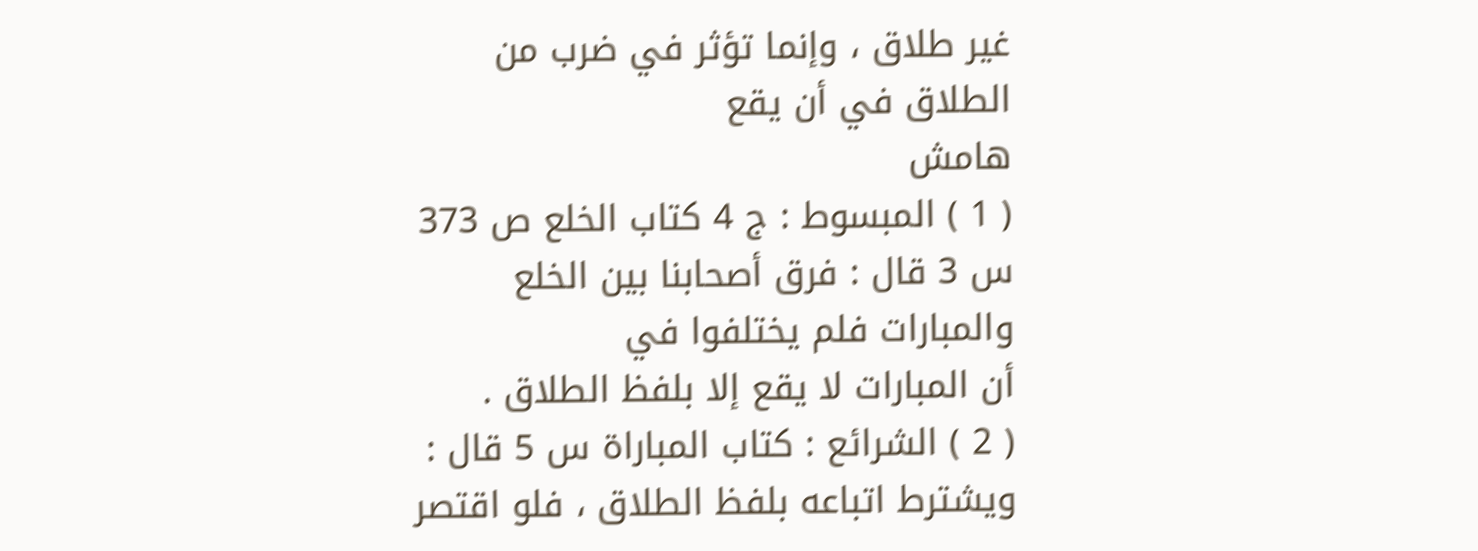غير طلاق ، وإنما تؤثر في ضرب من الطلاق في أن يقع
هامش
( 1 ) المبسوط : ج 4 كتاب الخلع ص 373 س 3 قال : فرق أصحابنا بين الخلع والمبارات فلم يختلفوا في
أن المبارات لا يقع إلا بلفظ الطلاق .
( 2 ) الشرائع : كتاب المباراة س 5 قال : ويشترط اتباعه بلفظ الطلاق ، فلو اقتصر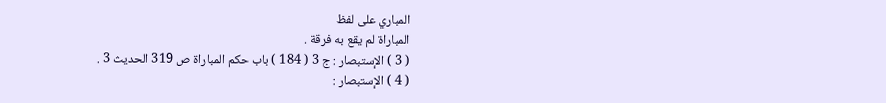المباري على لفظ
المباراة لم يقع به فرقة .
( 3 ) الإستبصار : ج 3 ( 184 ) باب حكم المباراة ص 319 الحديث 3 .
( 4 ) الإستبصار :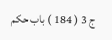ج 3 ( 184 ) باب حكم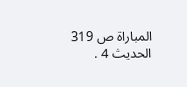المباراة ص 319 الحديث 4 .